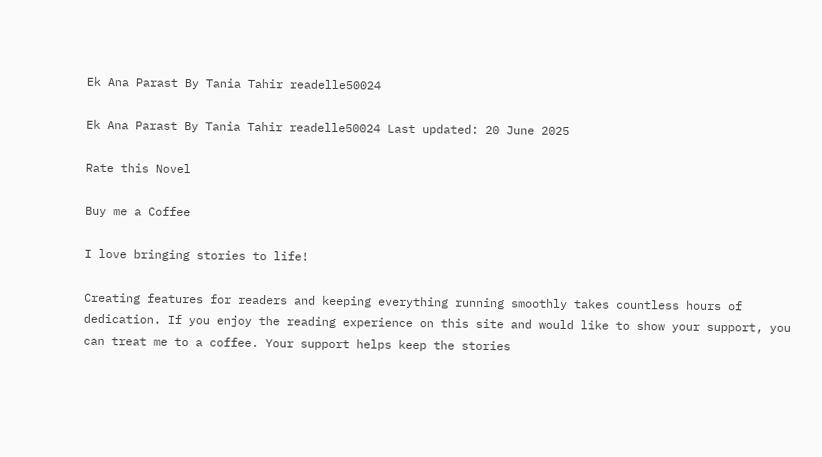Ek Ana Parast By Tania Tahir readelle50024

Ek Ana Parast By Tania Tahir readelle50024 Last updated: 20 June 2025

Rate this Novel

Buy me a Coffee

I love bringing stories to life!

Creating features for readers and keeping everything running smoothly takes countless hours of dedication. If you enjoy the reading experience on this site and would like to show your support, you can treat me to a coffee. Your support helps keep the stories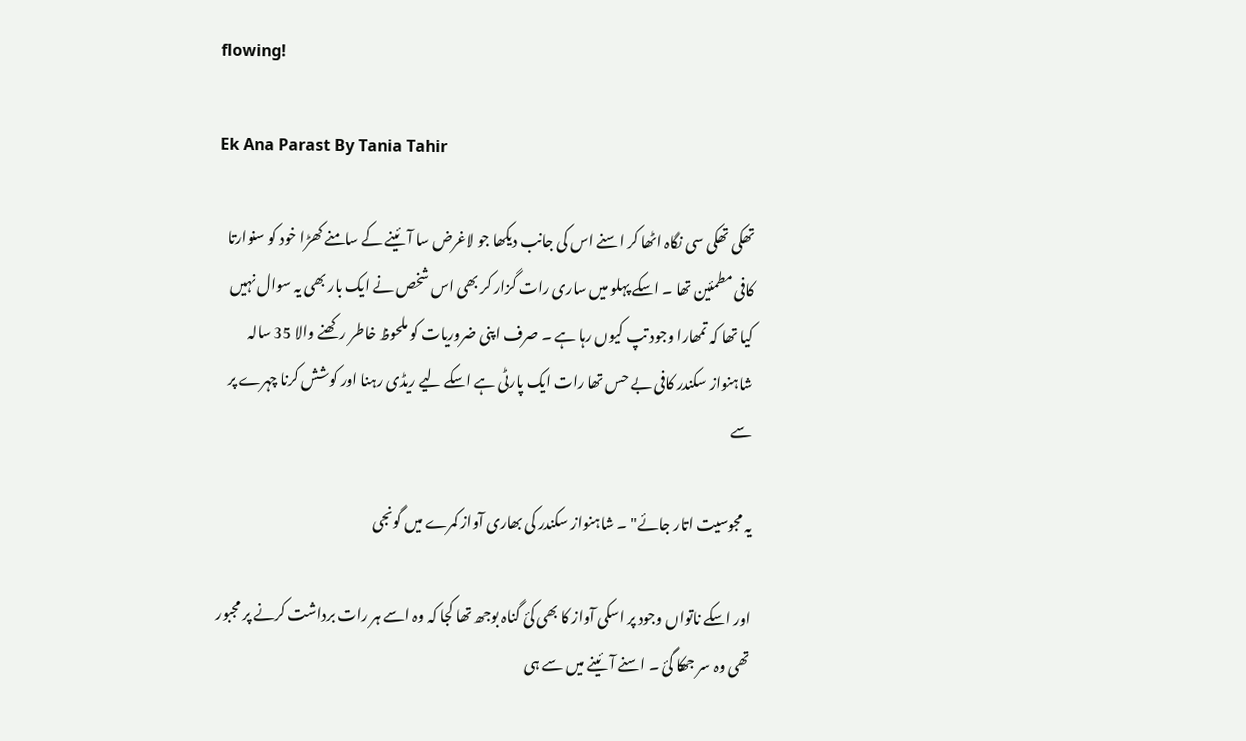flowing!

Ek Ana Parast By Tania Tahir

تھکی تھکی سی نگاہ اٹھا کر اسنے اس کی جانب دیکھا جو لاغرض سا آئینے کے سامنے کھڑا خود کو سنوارتا کافی مطمئین تھا ۔ اسکے پہلو میں ساری رات گزار کر بھی اس شخص نے ایک بار بھی یہ سوال نہیں کیا تھا کہ تمھارا وجود تپ کیوں رہا ہے ۔ صرف اپنی ضروریات کو ملحوظ خاطر رکھنے والا 35 سالہ شاہنواز سکندر کافی بے حس تھا رات ایک پارٹی ہے اسکے لیے ریڈی رہنا اور کوشش کرنا چہرے پر سے

یہ مجوسیت اتار جائے" ۔ شاہنواز سکندر کی بھاری آواز کمرے میں گونجی

اور اسکے ناتواں وجود پر اسکی آواز کا بھی کئ گناہ بوجھ تھا کجا کہ وہ اسے ہر رات برداشت کرنے پر مجبور تھی وہ سر جھکا گئ ۔ اسنے آئینے میں سے ہی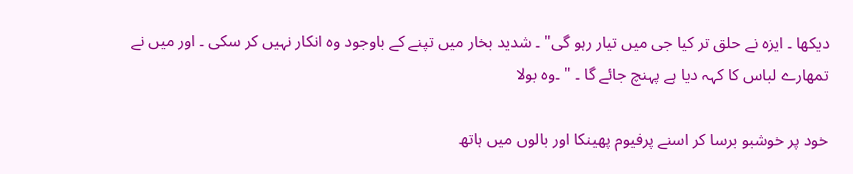دیکھا ۔ ایزہ نے حلق تر کیا جی میں تیار رہو گی" ۔ شدید بخار میں تپنے کے باوجود وہ انکار نہیں کر سکی ۔ اور میں نے تمھارے لباس کا کہہ دیا ہے پہنچ جائے گا ۔ " ۔وہ بولا

خود پر خوشبو برسا کر اسنے پرفیوم پھینکا اور بالوں میں ہاتھ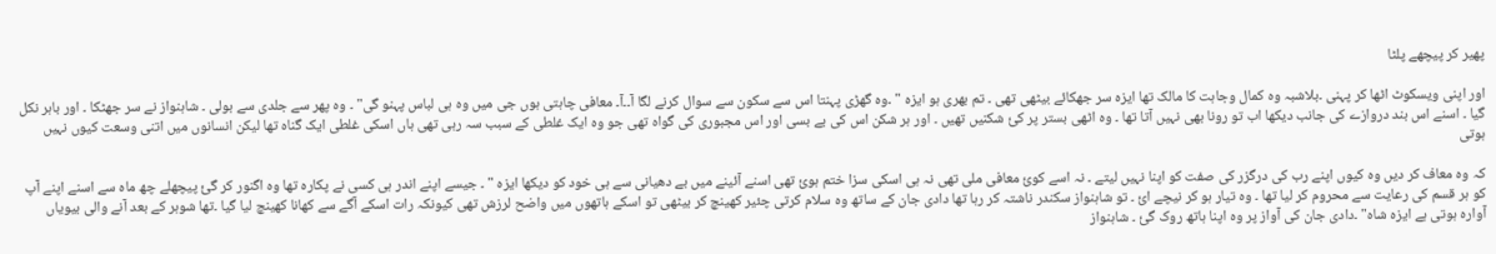پھیر کر پیچھے پلٹا

اور اپنی ویسکوٹ اٹھا کر پہنی ۔بلاشبہ وہ کمال وجاہت کا مالک تھا ایزہ سر جھکائے بیٹھی تھی ۔ تم بھری ہو ایزہ " ۔وہ گھڑی پہنتا اس سے سکون سے سوال کرنے لگا آ۔۔آ۔ معافی چاہتی ہوں جی میں وہ ہی لباس پہنو گی" ۔ وہ پھر سے جلدی سے بولی ۔ شاہنواز نے سر جھٹکا ۔ اور باہر نکل گیا ۔ اسنے اس بند دروازے کی جانب دیکھا اب تو رونا بھی نہیں آتا تھا ۔ وہ اٹھی بستر پر کئ شکنیں تھیں ۔ اور ہر شکن اس کی بے بسی اور اس مجبوری کی گواہ تھی جو وہ ایک غلطی کے سبب سہ رہی تھی ہاں اسکی غلطی ایک گناہ تھا لیکن انسانوں میں اتنی وسعت کیوں نہیں ہوتی

کہ وہ معاف کر دیں وہ کیوں اپنے رب کی درگزر کی صفت کو اپنا نہیں لیتے ۔ نہ اسے کوئ معافی ملی تھی نہ ہی اسکی سزا ختم ہوئ تھی اسنے آئینے میں بے دھیانی سے ہی خود کو دیکھا ایزہ " ۔ جیسے اپنے اندر ہی کسی نے پکارہ تھا وہ اگنور کر گئ پیچھلے چھ ماہ سے اسنے اپنے آپ کو ہر قسم کی رعایت سے محروم کر لیا تھا ۔ وہ تیار ہو کر نیچے ائ ۔ تو شاہنواز سکندر ناشتہ کر رہا تھا دادی جان کے ساتھ وہ سلام کرتی چئیر کھینچ کر بیٹھی تو اسکے ہاتھوں میں واضح لرزش تھی کیونکہ رات اسکے آگے سے کھانا کھینچ لیا گیا ۔تھا شوہر کے بعد آنے والی بیویاں آوارہ ہوتی ہے ایزہ شاہ" ۔دادی جان کی آواز پر وہ اپنا ہاتھ روک گئ ۔ شاہنواز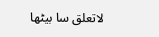لاتعلق سا بیٹھا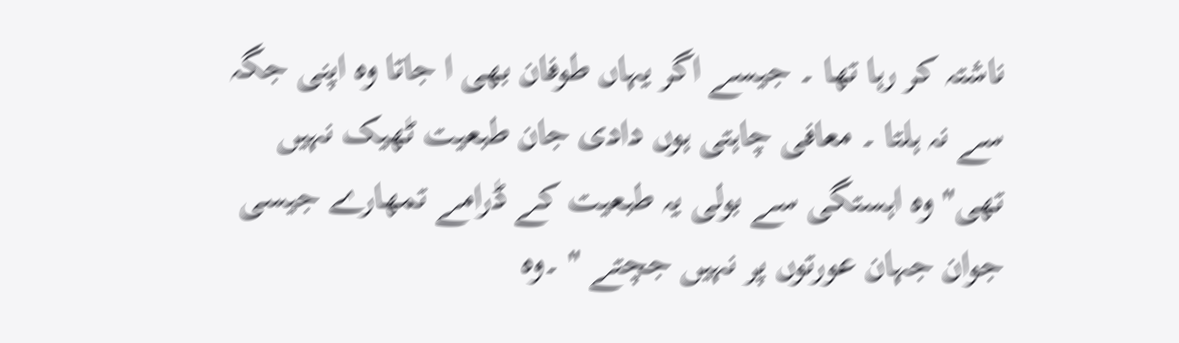ناشتہ کر رہا تھا ۔ جیسے اگر یہاں طوفان بھی ا جاتا وہ اپنی جگہ سے نہ ہلتا ۔ معافی چاہتی ہوں دادی جان طبعیت ٹھیک نہیں تھی" وہ اہستگی سے بولی یہ طبعیت کے ڈرامے تمھارے جیسی جوان جہان عورتوں پر نہیں جچتے " ۔وہ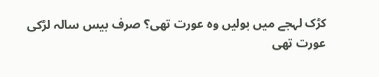کڑک لہجے میں بولیں وہ عورت تھی؟ صرف بیس سالہ لڑکی عورت تھی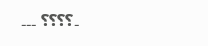۔؟؟؟؟ ۔۔۔